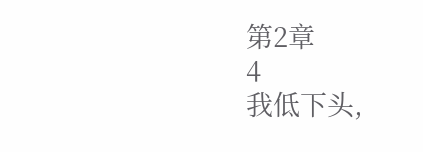第2章
4
我低下头,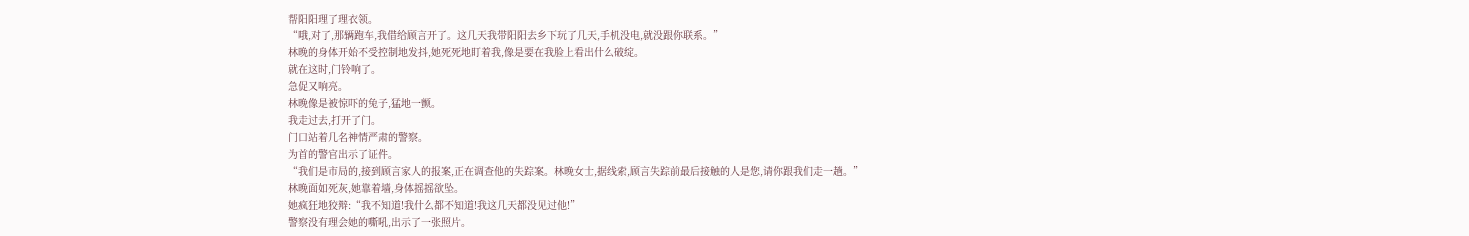帮阳阳理了理衣领。
“哦,对了,那辆跑车,我借给顾言开了。这几天我带阳阳去乡下玩了几天,手机没电,就没跟你联系。”
林晚的身体开始不受控制地发抖,她死死地盯着我,像是要在我脸上看出什么破绽。
就在这时,门铃响了。
急促又响亮。
林晚像是被惊吓的兔子,猛地一颤。
我走过去,打开了门。
门口站着几名神情严肃的警察。
为首的警官出示了证件。
“我们是市局的,接到顾言家人的报案,正在调查他的失踪案。林晚女士,据线索,顾言失踪前最后接触的人是您,请你跟我们走一趟。”
林晚面如死灰,她靠着墙,身体摇摇欲坠。
她疯狂地狡辩:“我不知道!我什么都不知道!我这几天都没见过他!”
警察没有理会她的嘶吼,出示了一张照片。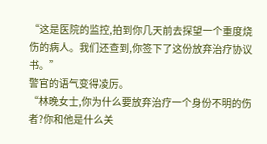“这是医院的监控,拍到你几天前去探望一个重度烧伤的病人。我们还查到,你签下了这份放弃治疗协议书。”
警官的语气变得凌厉。
“林晚女士,你为什么要放弃治疗一个身份不明的伤者?你和他是什么关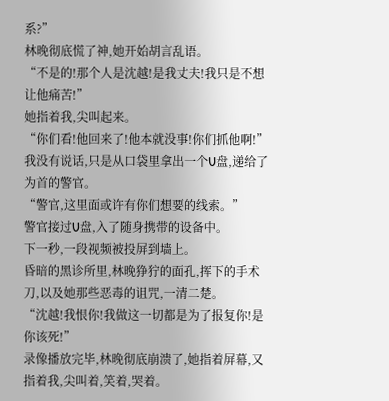系?”
林晚彻底慌了神,她开始胡言乱语。
“不是的!那个人是沈越!是我丈夫!我只是不想让他痛苦!”
她指着我,尖叫起来。
“你们看!他回来了!他本就没事!你们抓他啊!”
我没有说话,只是从口袋里拿出一个U盘,递给了为首的警官。
“警官,这里面或许有你们想要的线索。”
警官接过U盘,入了随身携带的设备中。
下一秒,一段视频被投屏到墙上。
昏暗的黑诊所里,林晚狰狞的面孔,挥下的手术刀,以及她那些恶毒的诅咒,一清二楚。
“沈越!我恨你!我做这一切都是为了报复你!是你该死!”
录像播放完毕,林晚彻底崩溃了,她指着屏幕,又指着我,尖叫着,笑着,哭着。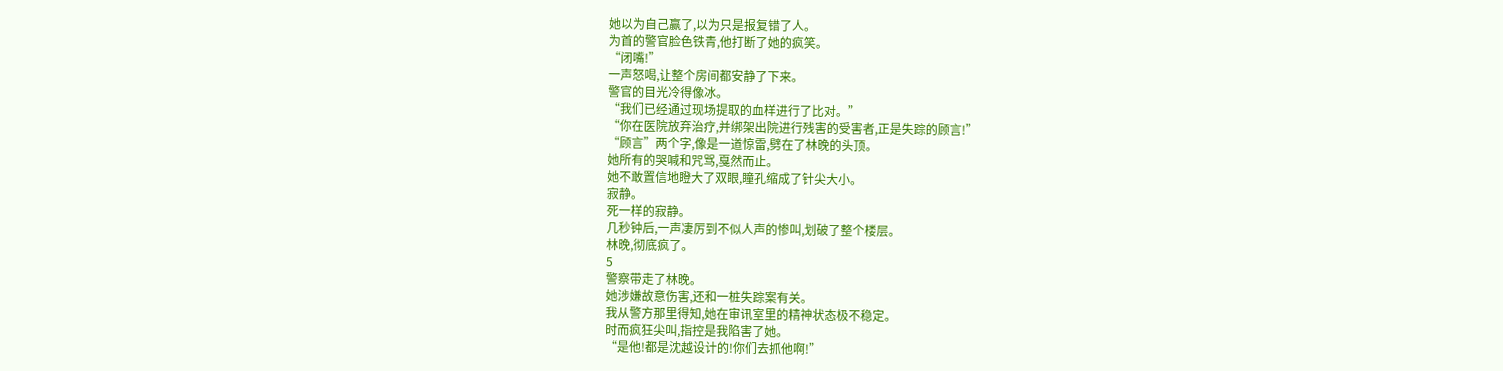她以为自己赢了,以为只是报复错了人。
为首的警官脸色铁青,他打断了她的疯笑。
“闭嘴!”
一声怒喝,让整个房间都安静了下来。
警官的目光冷得像冰。
“我们已经通过现场提取的血样进行了比对。”
“你在医院放弃治疗,并绑架出院进行残害的受害者,正是失踪的顾言!”
“顾言”两个字,像是一道惊雷,劈在了林晚的头顶。
她所有的哭喊和咒骂,戛然而止。
她不敢置信地瞪大了双眼,瞳孔缩成了针尖大小。
寂静。
死一样的寂静。
几秒钟后,一声凄厉到不似人声的惨叫,划破了整个楼层。
林晚,彻底疯了。
5
警察带走了林晚。
她涉嫌故意伤害,还和一桩失踪案有关。
我从警方那里得知,她在审讯室里的精神状态极不稳定。
时而疯狂尖叫,指控是我陷害了她。
“是他!都是沈越设计的!你们去抓他啊!”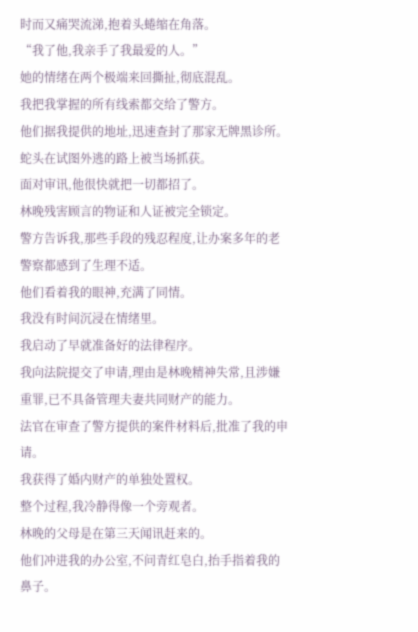时而又痛哭流涕,抱着头蜷缩在角落。
“我了他,我亲手了我最爱的人。”
她的情绪在两个极端来回撕扯,彻底混乱。
我把我掌握的所有线索都交给了警方。
他们据我提供的地址,迅速查封了那家无牌黑诊所。
蛇头在试图外逃的路上被当场抓获。
面对审讯,他很快就把一切都招了。
林晚残害顾言的物证和人证被完全锁定。
警方告诉我,那些手段的残忍程度,让办案多年的老警察都感到了生理不适。
他们看着我的眼神,充满了同情。
我没有时间沉浸在情绪里。
我启动了早就准备好的法律程序。
我向法院提交了申请,理由是林晚精神失常,且涉嫌重罪,已不具备管理夫妻共同财产的能力。
法官在审查了警方提供的案件材料后,批准了我的申请。
我获得了婚内财产的单独处置权。
整个过程,我冷静得像一个旁观者。
林晚的父母是在第三天闻讯赶来的。
他们冲进我的办公室,不问青红皂白,抬手指着我的鼻子。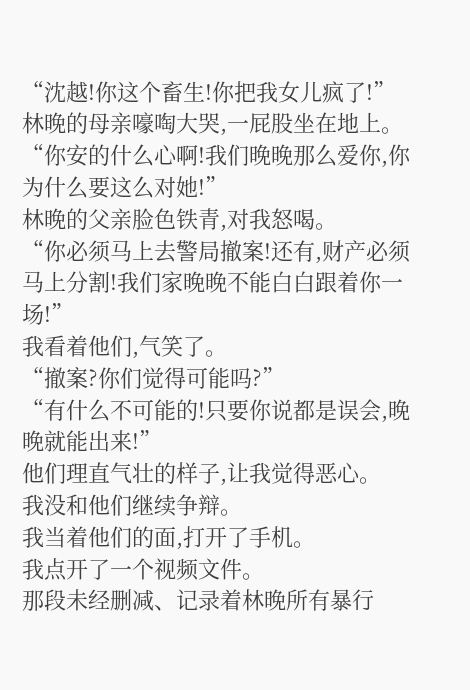“沈越!你这个畜生!你把我女儿疯了!”
林晚的母亲嚎啕大哭,一屁股坐在地上。
“你安的什么心啊!我们晚晚那么爱你,你为什么要这么对她!”
林晚的父亲脸色铁青,对我怒喝。
“你必须马上去警局撤案!还有,财产必须马上分割!我们家晚晚不能白白跟着你一场!”
我看着他们,气笑了。
“撤案?你们觉得可能吗?”
“有什么不可能的!只要你说都是误会,晚晚就能出来!”
他们理直气壮的样子,让我觉得恶心。
我没和他们继续争辩。
我当着他们的面,打开了手机。
我点开了一个视频文件。
那段未经删减、记录着林晚所有暴行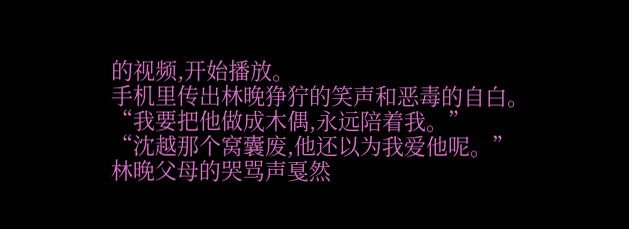的视频,开始播放。
手机里传出林晚狰狞的笑声和恶毒的自白。
“我要把他做成木偶,永远陪着我。”
“沈越那个窝囊废,他还以为我爱他呢。”
林晚父母的哭骂声戛然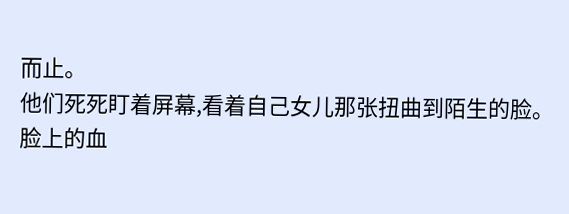而止。
他们死死盯着屏幕,看着自己女儿那张扭曲到陌生的脸。
脸上的血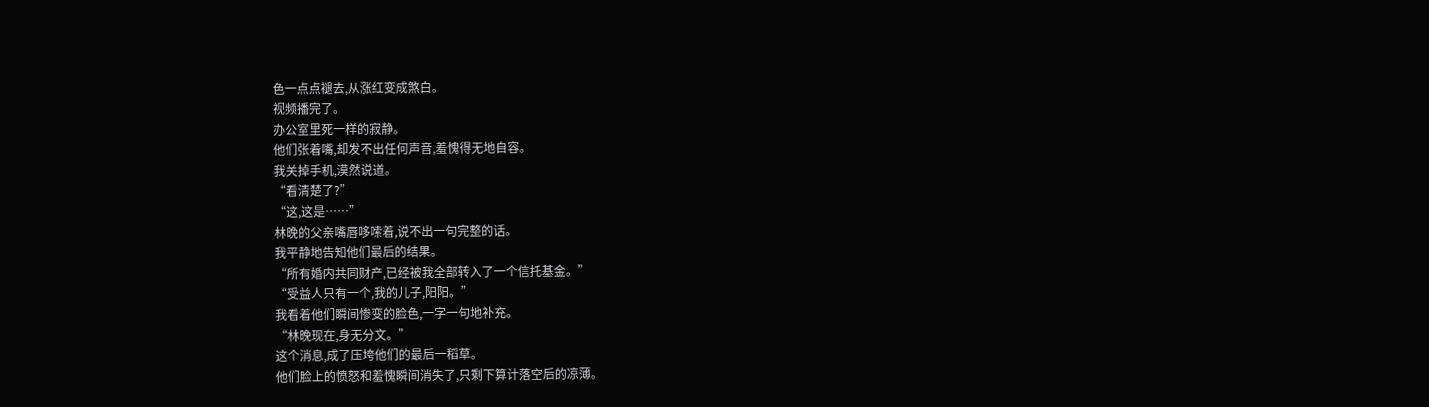色一点点褪去,从涨红变成煞白。
视频播完了。
办公室里死一样的寂静。
他们张着嘴,却发不出任何声音,羞愧得无地自容。
我关掉手机,漠然说道。
“看清楚了?”
“这,这是……”
林晚的父亲嘴唇哆嗦着,说不出一句完整的话。
我平静地告知他们最后的结果。
“所有婚内共同财产,已经被我全部转入了一个信托基金。”
“受益人只有一个,我的儿子,阳阳。”
我看着他们瞬间惨变的脸色,一字一句地补充。
“林晚现在,身无分文。”
这个消息,成了压垮他们的最后一稻草。
他们脸上的愤怒和羞愧瞬间消失了,只剩下算计落空后的凉薄。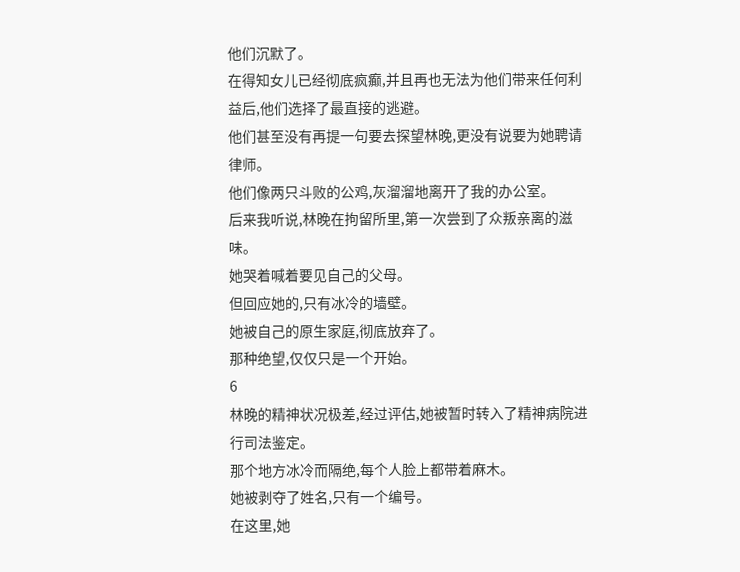他们沉默了。
在得知女儿已经彻底疯癫,并且再也无法为他们带来任何利益后,他们选择了最直接的逃避。
他们甚至没有再提一句要去探望林晚,更没有说要为她聘请律师。
他们像两只斗败的公鸡,灰溜溜地离开了我的办公室。
后来我听说,林晚在拘留所里,第一次尝到了众叛亲离的滋味。
她哭着喊着要见自己的父母。
但回应她的,只有冰冷的墙壁。
她被自己的原生家庭,彻底放弃了。
那种绝望,仅仅只是一个开始。
6
林晚的精神状况极差,经过评估,她被暂时转入了精神病院进行司法鉴定。
那个地方冰冷而隔绝,每个人脸上都带着麻木。
她被剥夺了姓名,只有一个编号。
在这里,她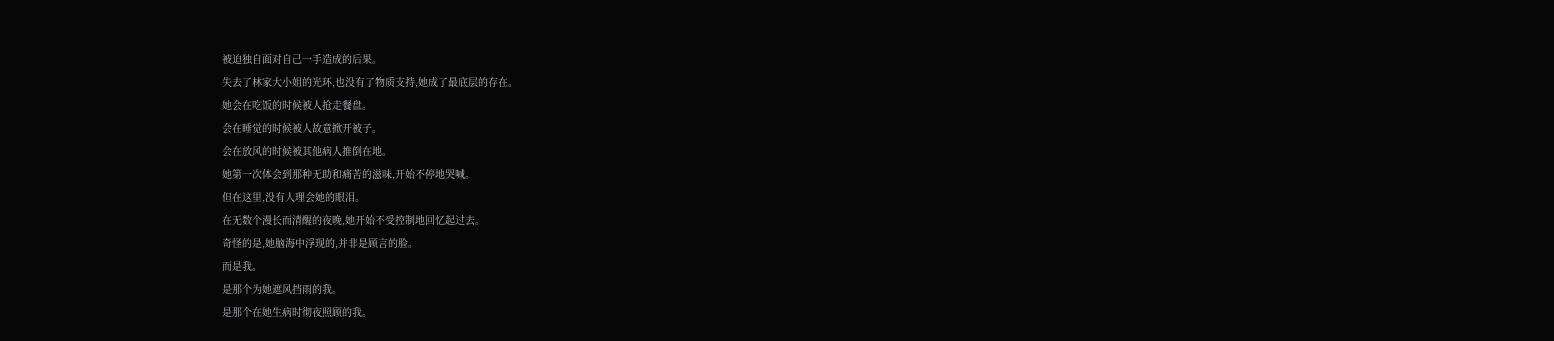被迫独自面对自己一手造成的后果。
失去了林家大小姐的光环,也没有了物质支持,她成了最底层的存在。
她会在吃饭的时候被人抢走餐盘。
会在睡觉的时候被人故意掀开被子。
会在放风的时候被其他病人推倒在地。
她第一次体会到那种无助和痛苦的滋味,开始不停地哭喊。
但在这里,没有人理会她的眼泪。
在无数个漫长而清醒的夜晚,她开始不受控制地回忆起过去。
奇怪的是,她脑海中浮现的,并非是顾言的脸。
而是我。
是那个为她遮风挡雨的我。
是那个在她生病时彻夜照顾的我。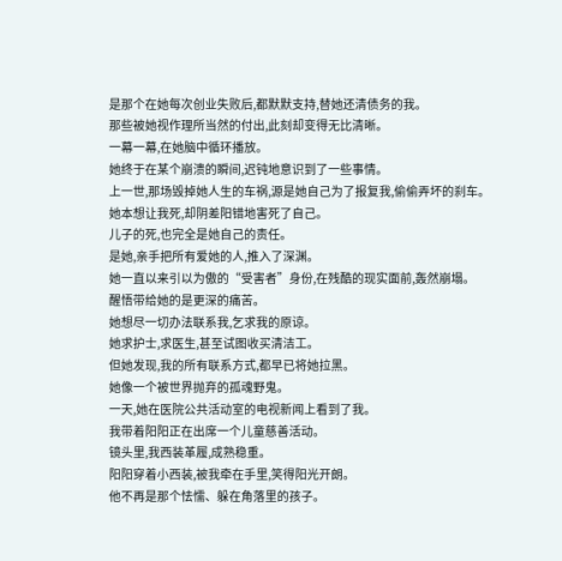是那个在她每次创业失败后,都默默支持,替她还清债务的我。
那些被她视作理所当然的付出,此刻却变得无比清晰。
一幕一幕,在她脑中循环播放。
她终于在某个崩溃的瞬间,迟钝地意识到了一些事情。
上一世,那场毁掉她人生的车祸,源是她自己为了报复我,偷偷弄坏的刹车。
她本想让我死,却阴差阳错地害死了自己。
儿子的死,也完全是她自己的责任。
是她,亲手把所有爱她的人,推入了深渊。
她一直以来引以为傲的“受害者”身份,在残酷的现实面前,轰然崩塌。
醒悟带给她的是更深的痛苦。
她想尽一切办法联系我,乞求我的原谅。
她求护士,求医生,甚至试图收买清洁工。
但她发现,我的所有联系方式,都早已将她拉黑。
她像一个被世界抛弃的孤魂野鬼。
一天,她在医院公共活动室的电视新闻上看到了我。
我带着阳阳正在出席一个儿童慈善活动。
镜头里,我西装革履,成熟稳重。
阳阳穿着小西装,被我牵在手里,笑得阳光开朗。
他不再是那个怯懦、躲在角落里的孩子。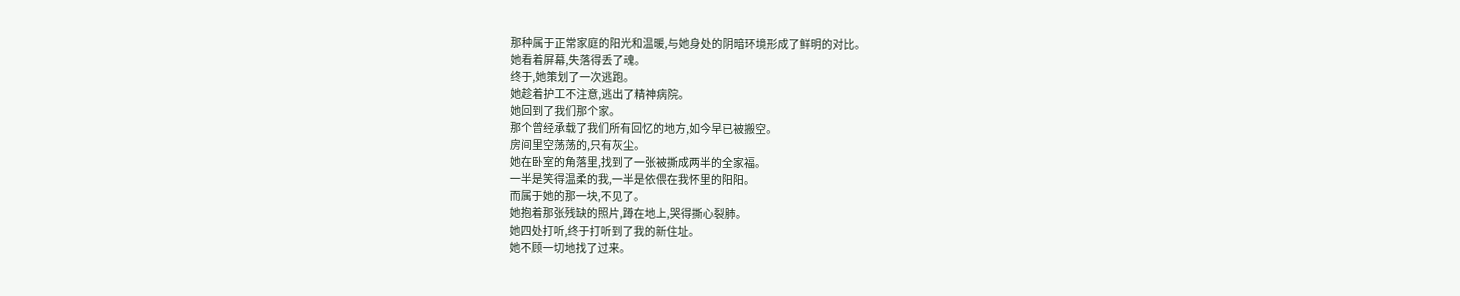那种属于正常家庭的阳光和温暖,与她身处的阴暗环境形成了鲜明的对比。
她看着屏幕,失落得丢了魂。
终于,她策划了一次逃跑。
她趁着护工不注意,逃出了精神病院。
她回到了我们那个家。
那个曾经承载了我们所有回忆的地方,如今早已被搬空。
房间里空荡荡的,只有灰尘。
她在卧室的角落里,找到了一张被撕成两半的全家福。
一半是笑得温柔的我,一半是依偎在我怀里的阳阳。
而属于她的那一块,不见了。
她抱着那张残缺的照片,蹲在地上,哭得撕心裂肺。
她四处打听,终于打听到了我的新住址。
她不顾一切地找了过来。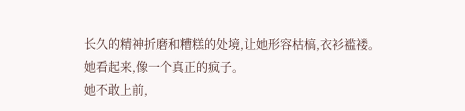长久的精神折磨和糟糕的处境,让她形容枯槁,衣衫褴褛。
她看起来,像一个真正的疯子。
她不敢上前,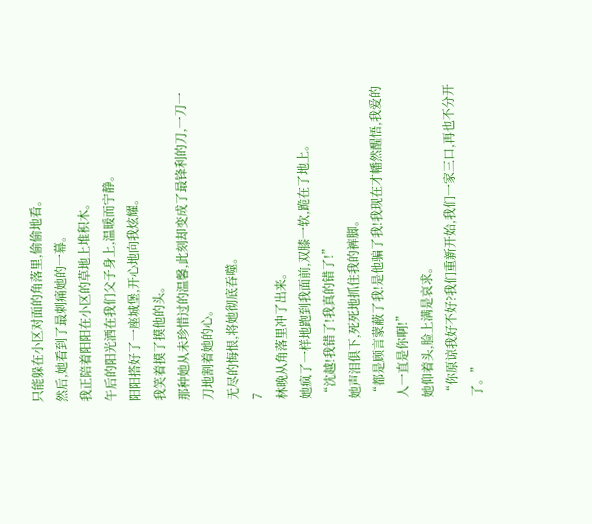只能躲在小区对面的角落里,偷偷地看。
然后,她看到了最刺痛她的一幕。
我正陪着阳阳在小区的草地上堆积木。
午后的阳光洒在我们父子身上,温暖而宁静。
阳阳搭好了一座城堡,开心地向我炫耀。
我笑着摸了摸他的头。
那种她从未珍惜过的温馨,此刻却变成了最锋利的刀,一刀一刀地割着她的心。
无尽的悔恨,将她彻底吞噬。
7
林晚从角落里冲了出来。
她疯了一样地跑到我面前,双膝一软,跪在了地上。
“沈越!我错了!我真的错了!”
她声泪俱下,死死地抓住我的裤脚。
“都是顾言蒙蔽了我!是他骗了我!我现在才幡然醒悟,我爱的人一直是你啊!”
她仰着头,脸上满是哀求。
“你原谅我好不好?我们重新开始,我们一家三口,再也不分开了。”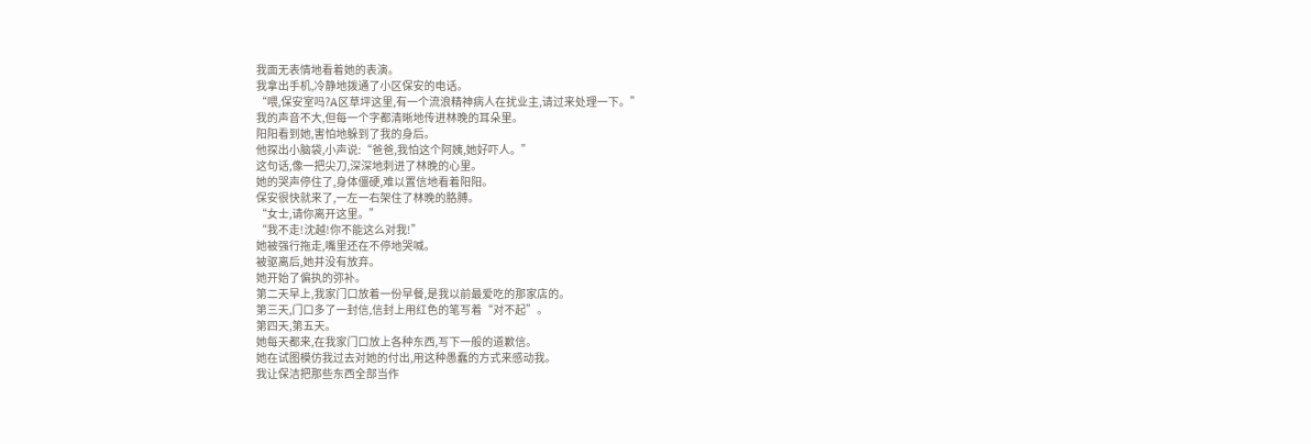我面无表情地看着她的表演。
我拿出手机,冷静地拨通了小区保安的电话。
“喂,保安室吗?A区草坪这里,有一个流浪精神病人在扰业主,请过来处理一下。”
我的声音不大,但每一个字都清晰地传进林晚的耳朵里。
阳阳看到她,害怕地躲到了我的身后。
他探出小脑袋,小声说:“爸爸,我怕这个阿姨,她好吓人。”
这句话,像一把尖刀,深深地刺进了林晚的心里。
她的哭声停住了,身体僵硬,难以置信地看着阳阳。
保安很快就来了,一左一右架住了林晚的胳膊。
“女士,请你离开这里。”
“我不走!沈越!你不能这么对我!”
她被强行拖走,嘴里还在不停地哭喊。
被驱离后,她并没有放弃。
她开始了偏执的弥补。
第二天早上,我家门口放着一份早餐,是我以前最爱吃的那家店的。
第三天,门口多了一封信,信封上用红色的笔写着“对不起”。
第四天,第五天。
她每天都来,在我家门口放上各种东西,写下一般的道歉信。
她在试图模仿我过去对她的付出,用这种愚蠢的方式来感动我。
我让保洁把那些东西全部当作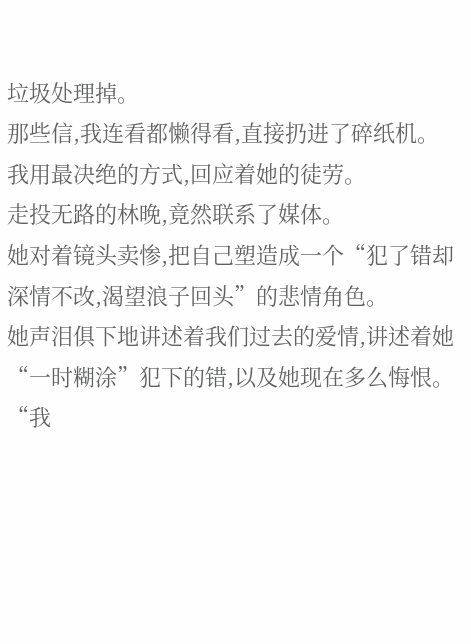垃圾处理掉。
那些信,我连看都懒得看,直接扔进了碎纸机。
我用最决绝的方式,回应着她的徒劳。
走投无路的林晚,竟然联系了媒体。
她对着镜头卖惨,把自己塑造成一个“犯了错却深情不改,渴望浪子回头”的悲情角色。
她声泪俱下地讲述着我们过去的爱情,讲述着她“一时糊涂”犯下的错,以及她现在多么悔恨。
“我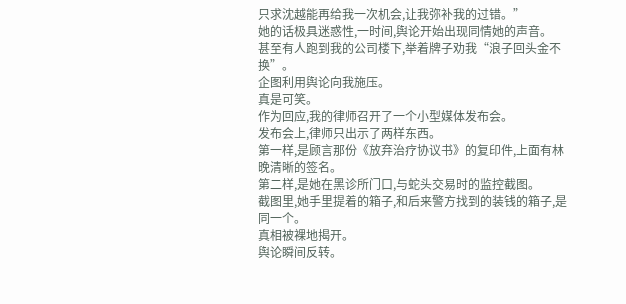只求沈越能再给我一次机会,让我弥补我的过错。”
她的话极具迷惑性,一时间,舆论开始出现同情她的声音。
甚至有人跑到我的公司楼下,举着牌子劝我“浪子回头金不换”。
企图利用舆论向我施压。
真是可笑。
作为回应,我的律师召开了一个小型媒体发布会。
发布会上,律师只出示了两样东西。
第一样,是顾言那份《放弃治疗协议书》的复印件,上面有林晚清晰的签名。
第二样,是她在黑诊所门口,与蛇头交易时的监控截图。
截图里,她手里提着的箱子,和后来警方找到的装钱的箱子,是同一个。
真相被裸地揭开。
舆论瞬间反转。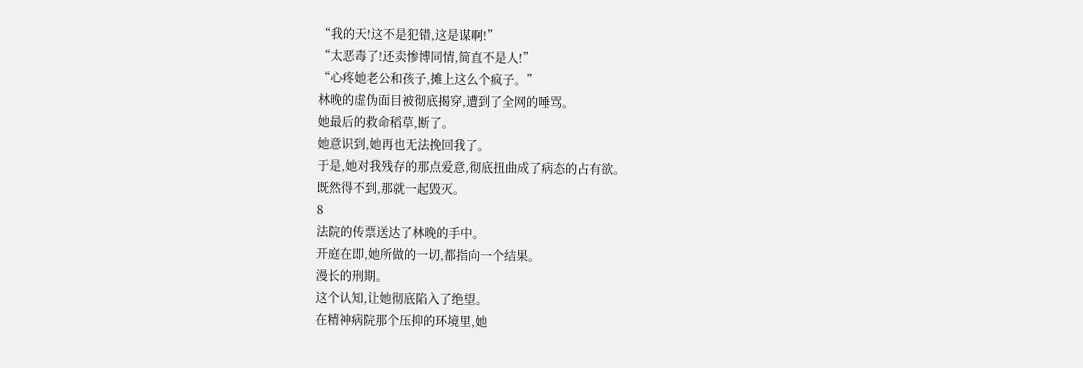“我的天!这不是犯错,这是谋啊!”
“太恶毒了!还卖惨博同情,简直不是人!”
“心疼她老公和孩子,摊上这么个疯子。”
林晚的虚伪面目被彻底揭穿,遭到了全网的唾骂。
她最后的救命稻草,断了。
她意识到,她再也无法挽回我了。
于是,她对我残存的那点爱意,彻底扭曲成了病态的占有欲。
既然得不到,那就一起毁灭。
8
法院的传票送达了林晚的手中。
开庭在即,她所做的一切,都指向一个结果。
漫长的刑期。
这个认知,让她彻底陷入了绝望。
在精神病院那个压抑的环境里,她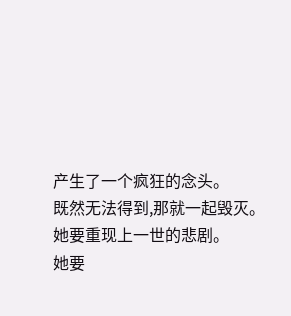产生了一个疯狂的念头。
既然无法得到,那就一起毁灭。
她要重现上一世的悲剧。
她要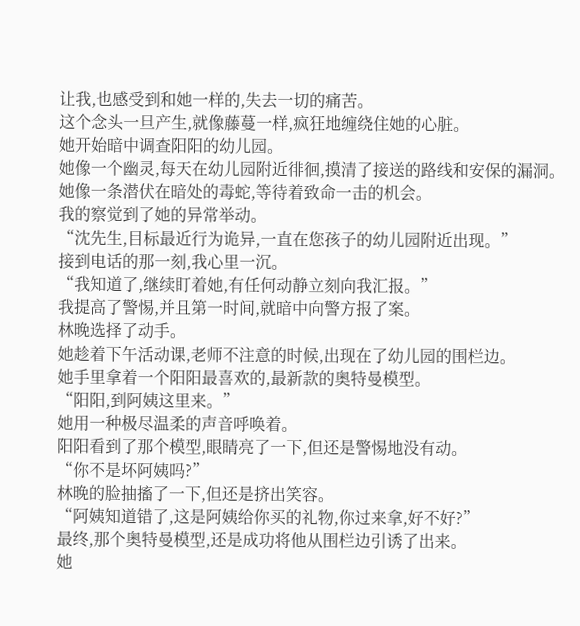让我,也感受到和她一样的,失去一切的痛苦。
这个念头一旦产生,就像藤蔓一样,疯狂地缠绕住她的心脏。
她开始暗中调查阳阳的幼儿园。
她像一个幽灵,每天在幼儿园附近徘徊,摸清了接送的路线和安保的漏洞。
她像一条潜伏在暗处的毒蛇,等待着致命一击的机会。
我的察觉到了她的异常举动。
“沈先生,目标最近行为诡异,一直在您孩子的幼儿园附近出现。”
接到电话的那一刻,我心里一沉。
“我知道了,继续盯着她,有任何动静立刻向我汇报。”
我提高了警惕,并且第一时间,就暗中向警方报了案。
林晚选择了动手。
她趁着下午活动课,老师不注意的时候,出现在了幼儿园的围栏边。
她手里拿着一个阳阳最喜欢的,最新款的奥特曼模型。
“阳阳,到阿姨这里来。”
她用一种极尽温柔的声音呼唤着。
阳阳看到了那个模型,眼睛亮了一下,但还是警惕地没有动。
“你不是坏阿姨吗?”
林晚的脸抽搐了一下,但还是挤出笑容。
“阿姨知道错了,这是阿姨给你买的礼物,你过来拿,好不好?”
最终,那个奥特曼模型,还是成功将他从围栏边引诱了出来。
她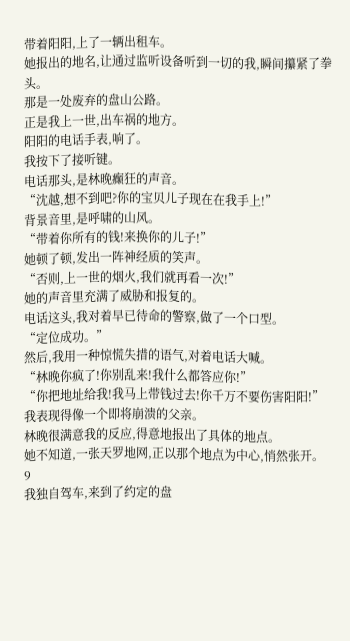带着阳阳,上了一辆出租车。
她报出的地名,让通过监听设备听到一切的我,瞬间攥紧了拳头。
那是一处废弃的盘山公路。
正是我上一世,出车祸的地方。
阳阳的电话手表,响了。
我按下了接听键。
电话那头,是林晚癫狂的声音。
“沈越,想不到吧?你的宝贝儿子现在在我手上!”
背景音里,是呼啸的山风。
“带着你所有的钱!来换你的儿子!”
她顿了顿,发出一阵神经质的笑声。
“否则,上一世的烟火,我们就再看一次!”
她的声音里充满了威胁和报复的。
电话这头,我对着早已待命的警察,做了一个口型。
“定位成功。”
然后,我用一种惊慌失措的语气,对着电话大喊。
“林晚你疯了!你别乱来!我什么都答应你!”
“你把地址给我!我马上带钱过去!你千万不要伤害阳阳!”
我表现得像一个即将崩溃的父亲。
林晚很满意我的反应,得意地报出了具体的地点。
她不知道,一张天罗地网,正以那个地点为中心,悄然张开。
9
我独自驾车,来到了约定的盘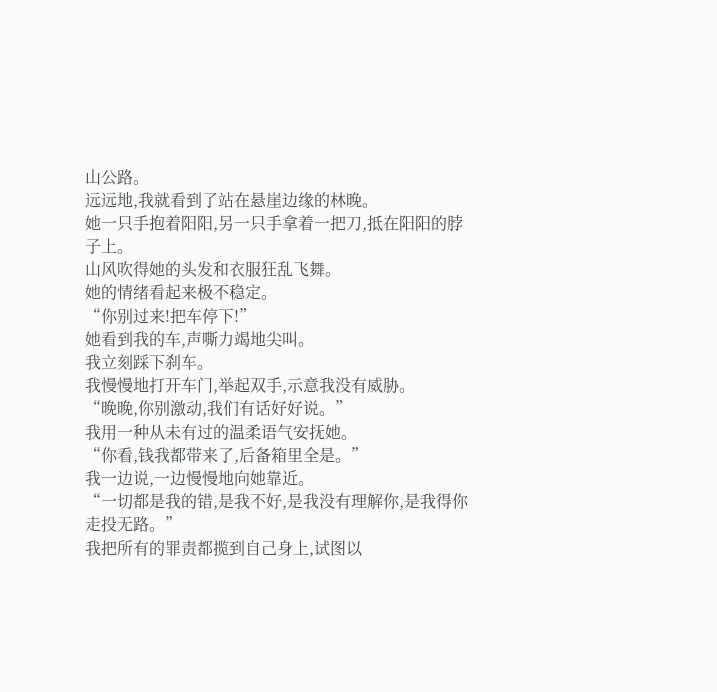山公路。
远远地,我就看到了站在悬崖边缘的林晚。
她一只手抱着阳阳,另一只手拿着一把刀,抵在阳阳的脖子上。
山风吹得她的头发和衣服狂乱飞舞。
她的情绪看起来极不稳定。
“你别过来!把车停下!”
她看到我的车,声嘶力竭地尖叫。
我立刻踩下刹车。
我慢慢地打开车门,举起双手,示意我没有威胁。
“晚晚,你别激动,我们有话好好说。”
我用一种从未有过的温柔语气安抚她。
“你看,钱我都带来了,后备箱里全是。”
我一边说,一边慢慢地向她靠近。
“一切都是我的错,是我不好,是我没有理解你,是我得你走投无路。”
我把所有的罪责都揽到自己身上,试图以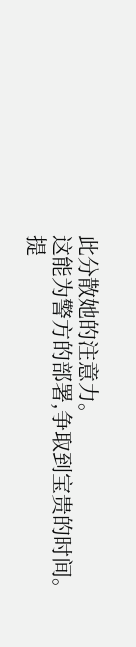此分散她的注意力。
这能为警方的部署,争取到宝贵的时间。
提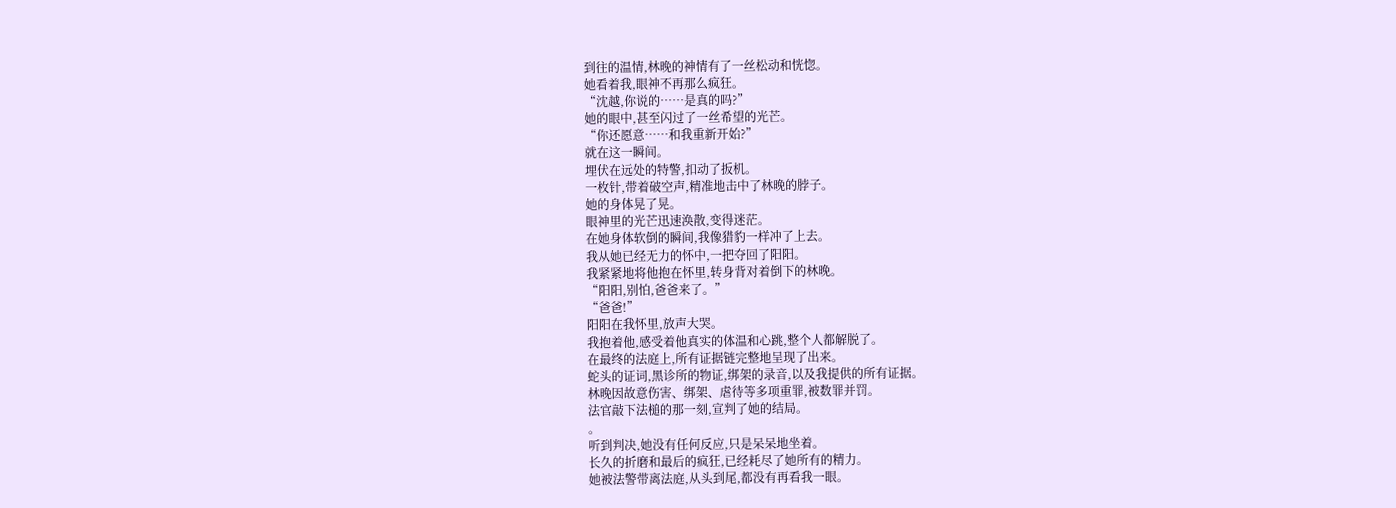到往的温情,林晚的神情有了一丝松动和恍惚。
她看着我,眼神不再那么疯狂。
“沈越,你说的……是真的吗?”
她的眼中,甚至闪过了一丝希望的光芒。
“你还愿意……和我重新开始?”
就在这一瞬间。
埋伏在远处的特警,扣动了扳机。
一枚针,带着破空声,精准地击中了林晚的脖子。
她的身体晃了晃。
眼神里的光芒迅速涣散,变得迷茫。
在她身体软倒的瞬间,我像猎豹一样冲了上去。
我从她已经无力的怀中,一把夺回了阳阳。
我紧紧地将他抱在怀里,转身背对着倒下的林晚。
“阳阳,别怕,爸爸来了。”
“爸爸!”
阳阳在我怀里,放声大哭。
我抱着他,感受着他真实的体温和心跳,整个人都解脱了。
在最终的法庭上,所有证据链完整地呈现了出来。
蛇头的证词,黑诊所的物证,绑架的录音,以及我提供的所有证据。
林晚因故意伤害、绑架、虐待等多项重罪,被数罪并罚。
法官敲下法槌的那一刻,宣判了她的结局。
。
听到判决,她没有任何反应,只是呆呆地坐着。
长久的折磨和最后的疯狂,已经耗尽了她所有的精力。
她被法警带离法庭,从头到尾,都没有再看我一眼。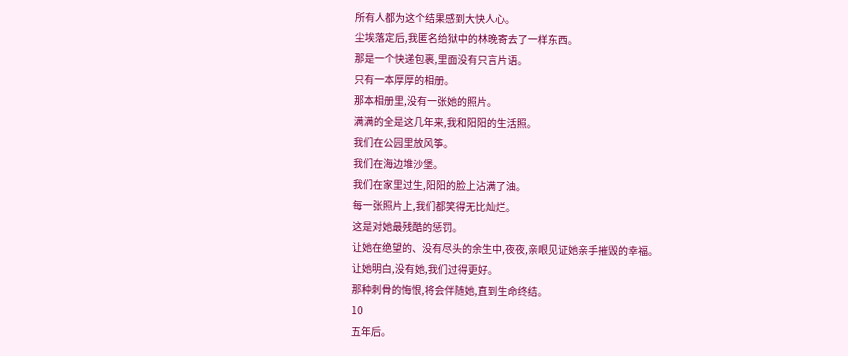所有人都为这个结果感到大快人心。
尘埃落定后,我匿名给狱中的林晚寄去了一样东西。
那是一个快递包裹,里面没有只言片语。
只有一本厚厚的相册。
那本相册里,没有一张她的照片。
满满的全是这几年来,我和阳阳的生活照。
我们在公园里放风筝。
我们在海边堆沙堡。
我们在家里过生,阳阳的脸上沾满了油。
每一张照片上,我们都笑得无比灿烂。
这是对她最残酷的惩罚。
让她在绝望的、没有尽头的余生中,夜夜,亲眼见证她亲手摧毁的幸福。
让她明白,没有她,我们过得更好。
那种刺骨的悔恨,将会伴随她,直到生命终结。
10
五年后。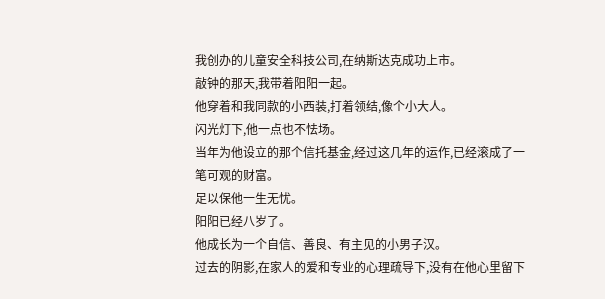我创办的儿童安全科技公司,在纳斯达克成功上市。
敲钟的那天,我带着阳阳一起。
他穿着和我同款的小西装,打着领结,像个小大人。
闪光灯下,他一点也不怯场。
当年为他设立的那个信托基金,经过这几年的运作,已经滚成了一笔可观的财富。
足以保他一生无忧。
阳阳已经八岁了。
他成长为一个自信、善良、有主见的小男子汉。
过去的阴影,在家人的爱和专业的心理疏导下,没有在他心里留下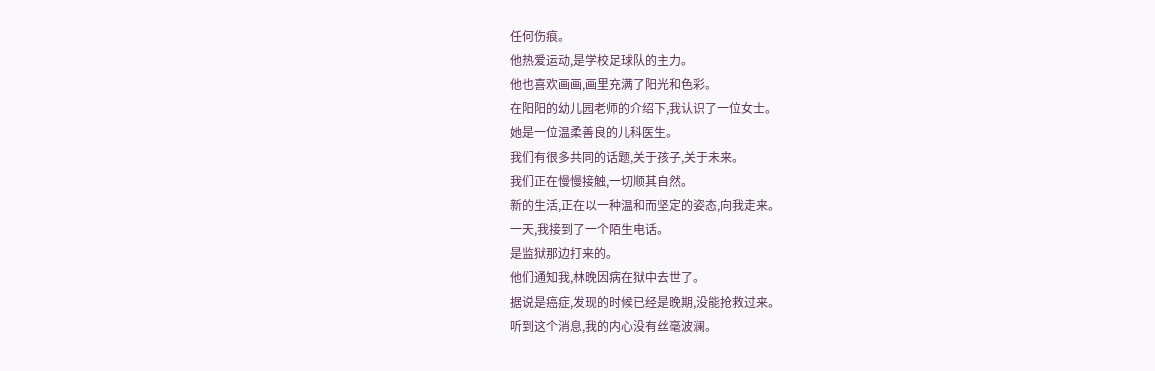任何伤痕。
他热爱运动,是学校足球队的主力。
他也喜欢画画,画里充满了阳光和色彩。
在阳阳的幼儿园老师的介绍下,我认识了一位女士。
她是一位温柔善良的儿科医生。
我们有很多共同的话题,关于孩子,关于未来。
我们正在慢慢接触,一切顺其自然。
新的生活,正在以一种温和而坚定的姿态,向我走来。
一天,我接到了一个陌生电话。
是监狱那边打来的。
他们通知我,林晚因病在狱中去世了。
据说是癌症,发现的时候已经是晚期,没能抢救过来。
听到这个消息,我的内心没有丝毫波澜。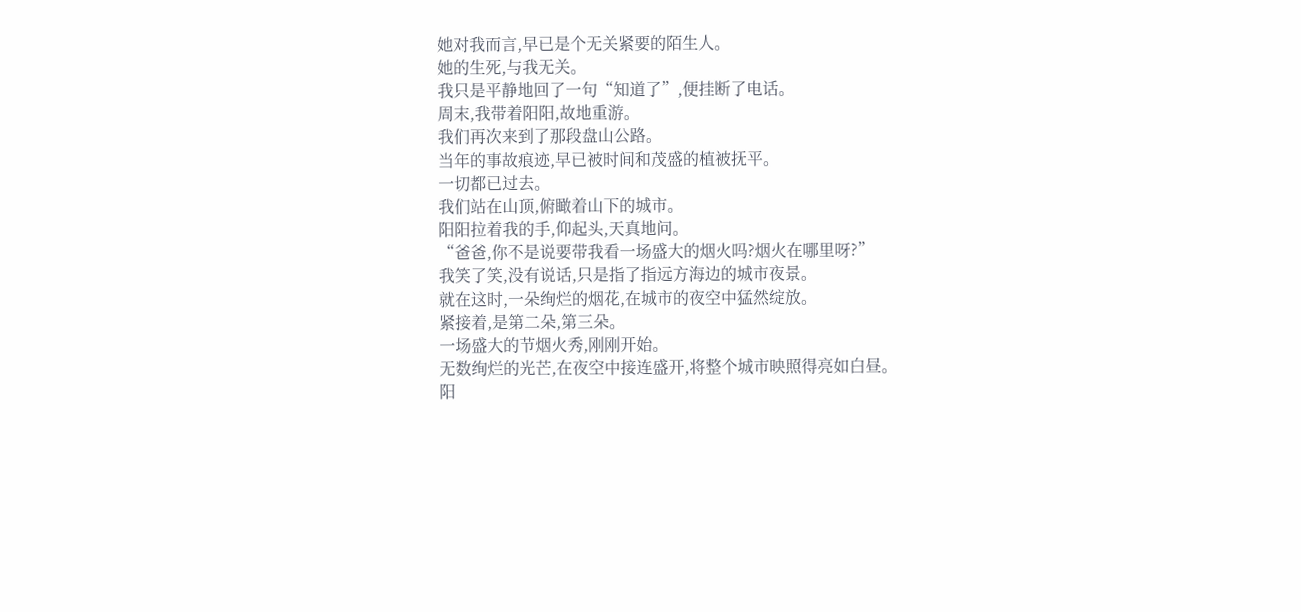她对我而言,早已是个无关紧要的陌生人。
她的生死,与我无关。
我只是平静地回了一句“知道了”,便挂断了电话。
周末,我带着阳阳,故地重游。
我们再次来到了那段盘山公路。
当年的事故痕迹,早已被时间和茂盛的植被抚平。
一切都已过去。
我们站在山顶,俯瞰着山下的城市。
阳阳拉着我的手,仰起头,天真地问。
“爸爸,你不是说要带我看一场盛大的烟火吗?烟火在哪里呀?”
我笑了笑,没有说话,只是指了指远方海边的城市夜景。
就在这时,一朵绚烂的烟花,在城市的夜空中猛然绽放。
紧接着,是第二朵,第三朵。
一场盛大的节烟火秀,刚刚开始。
无数绚烂的光芒,在夜空中接连盛开,将整个城市映照得亮如白昼。
阳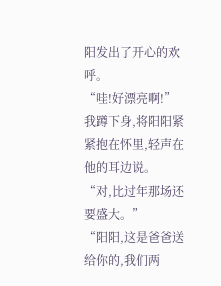阳发出了开心的欢呼。
“哇!好漂亮啊!”
我蹲下身,将阳阳紧紧抱在怀里,轻声在他的耳边说。
“对,比过年那场还要盛大。”
“阳阳,这是爸爸送给你的,我们两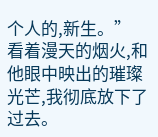个人的,新生。”
看着漫天的烟火,和他眼中映出的璀璨光芒,我彻底放下了过去。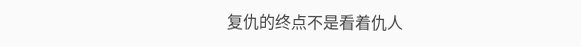复仇的终点不是看着仇人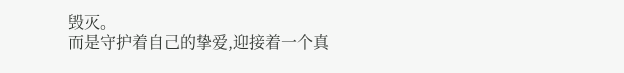毁灭。
而是守护着自己的挚爱,迎接着一个真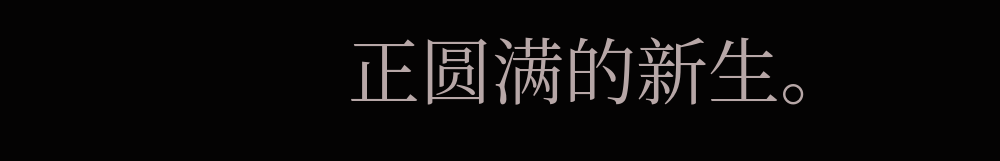正圆满的新生。